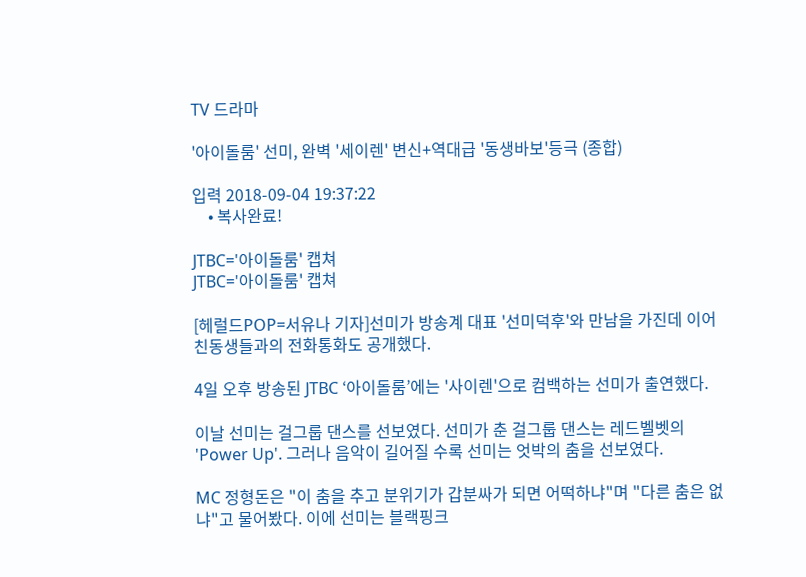TV 드라마

'아이돌룸' 선미, 완벽 '세이렌' 변신+역대급 '동생바보'등극 (종합)

입력 2018-09-04 19:37:22
    • 복사완료!

JTBC='아이돌룸' 캡쳐
JTBC='아이돌룸' 캡쳐

[헤럴드POP=서유나 기자]선미가 방송계 대표 '선미덕후'와 만남을 가진데 이어 친동생들과의 전화통화도 공개했다.

4일 오후 방송된 JTBC ‘아이돌룸’에는 '사이렌'으로 컴백하는 선미가 출연했다.

이날 선미는 걸그룹 댄스를 선보였다. 선미가 춘 걸그룹 댄스는 레드벨벳의 'Power Up'. 그러나 음악이 길어질 수록 선미는 엇박의 춤을 선보였다.

MC 정형돈은 "이 춤을 추고 분위기가 갑분싸가 되면 어떡하냐"며 "다른 춤은 없냐"고 물어봤다. 이에 선미는 블랙핑크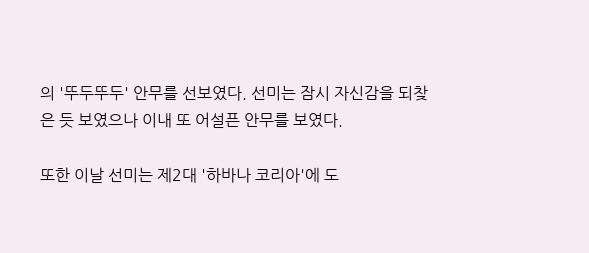의 '뚜두뚜두' 안무를 선보였다. 선미는 잠시 자신감을 되찾은 듯 보였으나 이내 또 어설픈 안무를 보였다.

또한 이날 선미는 제2대 '하바나 코리아'에 도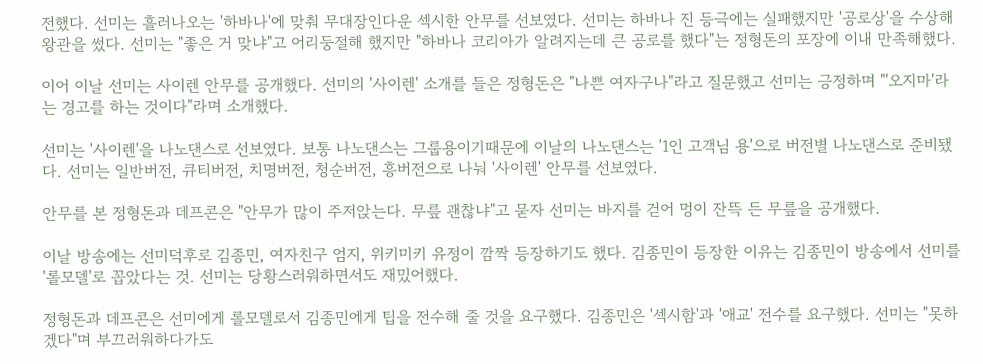전했다. 선미는 흘러나오는 '하바나'에 맞춰 무대장인다운 섹시한 안무를 선보였다. 선미는 하바나 진 등극에는 실패했지만 '공로상'을 수상해 왕관을 썼다. 선미는 "좋은 거 맞냐"고 어리둥절해 했지만 "하바나 코리아가 알려지는데 큰 공로를 했다"는 정형돈의 포장에 이내 만족해했다.

이어 이날 선미는 사이렌 안무를 공개했다. 선미의 '사이렌' 소개를 들은 정형돈은 "나쁜 여자구나"라고 질문했고 선미는 긍정하며 "'오지마'라는 경고를 하는 것이다"라며 소개했다.

선미는 '사이렌'을 나노댄스로 선보였다. 보통 나노댄스는 그룹용이기때문에 이날의 나노댄스는 '1인 고객님 용'으로 버전별 나노댄스로 준비됐다. 선미는 일반버전, 큐티버전, 치명버전, 청순버전, 흥버전으로 나눠 '사이렌' 안무를 선보였다.

안무를 본 정형돈과 데프콘은 "안무가 많이 주저앉는다. 무릎 괜찮냐"고 묻자 선미는 바지를 걷어 멍이 잔뜩 든 무릎을 공개했다.

이날 방송에는 선미덕후로 김종민, 여자친구 엄지, 위키미키 유정이 깜짝 등장하기도 했다. 김종민이 등장한 이유는 김종민이 방송에서 선미를 '롤모델'로 꼽았다는 것. 선미는 당황스러워하면서도 재밌어했다.

정형돈과 데프콘은 선미에게 롤모델로서 김종민에게 팁을 전수해 줄 것을 요구했다. 김종민은 '섹시함'과 '애교' 전수를 요구했다. 선미는 "못하겠다"며 부끄러워하다가도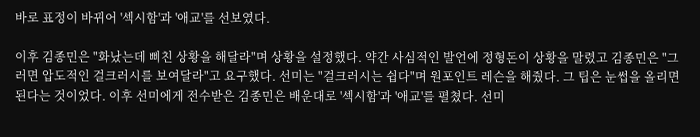바로 표정이 바뀌어 '섹시함'과 '애교'를 선보였다.

이후 김종민은 "화났는데 삐친 상황을 해달라"며 상황을 설정했다. 약간 사심적인 발언에 정형돈이 상황을 말렸고 김종민은 "그러면 압도적인 걸크러시를 보여달라"고 요구했다. 선미는 "걸크러시는 쉽다"며 원포인트 레슨을 해줬다. 그 팁은 눈썹을 올리면 된다는 것이었다. 이후 선미에게 전수받은 김종민은 배운대로 '섹시함'과 '애교'를 펼쳤다. 선미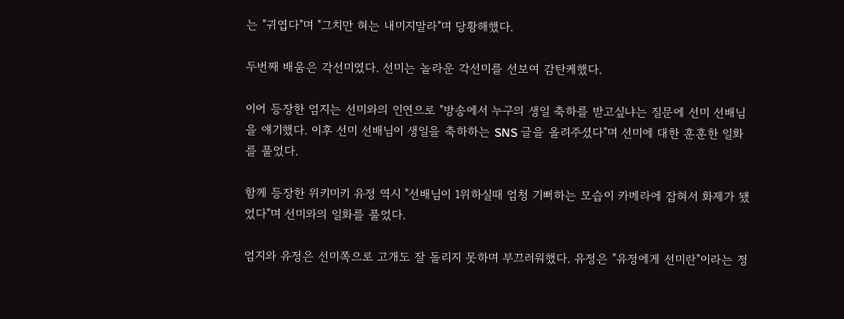는 "귀엽다"며 "그치만 혀는 내미지말라"며 당황해했다.

두번째 배움은 각선미였다. 선미는 놀라운 각선미를 선보여 감탄케했다.

이어 등장한 엄지는 선미와의 인연으로 "방송에서 누구의 생일 축하를 받고싶냐는 질문에 선미 선배님을 얘기했다. 이후 선미 선배님이 생일을 축하하는 SNS 글을 올려주셨다"며 선미에 대한 훈훈한 일화를 풀었다.

함께 등장한 위키미키 유정 역시 "선배님이 1위하실때 엄청 기뻐하는 모습이 카메라에 잡혀서 화제가 됐었다"며 선미와의 일화를 풀었다.

엄지와 유정은 선미쪽으로 고개도 잘 돌리지 못하며 부끄러워했다. 유정은 "유정에게 선미란"이라는 정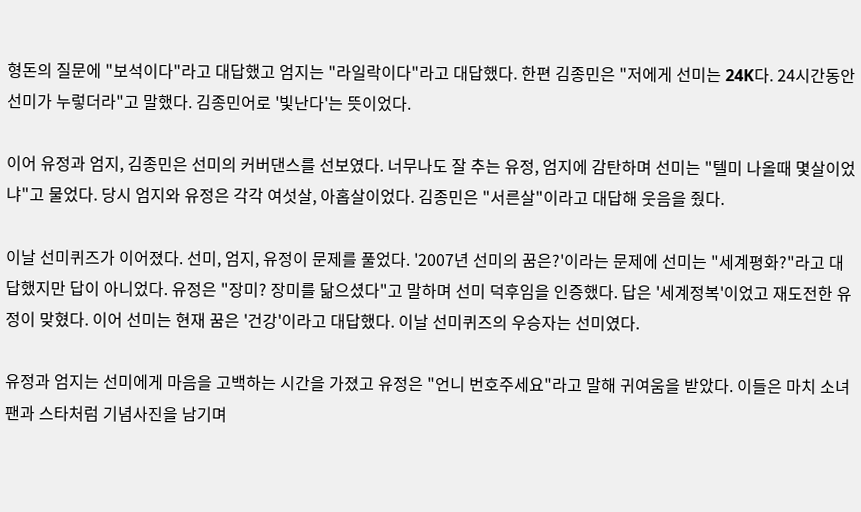형돈의 질문에 "보석이다"라고 대답했고 엄지는 "라일락이다"라고 대답했다. 한편 김종민은 "저에게 선미는 24K다. 24시간동안 선미가 누렇더라"고 말했다. 김종민어로 '빛난다'는 뜻이었다.

이어 유정과 엄지, 김종민은 선미의 커버댄스를 선보였다. 너무나도 잘 추는 유정, 엄지에 감탄하며 선미는 "텔미 나올때 몇살이었냐"고 물었다. 당시 엄지와 유정은 각각 여섯살, 아홉살이었다. 김종민은 "서른살"이라고 대답해 웃음을 줬다.

이날 선미퀴즈가 이어졌다. 선미, 엄지, 유정이 문제를 풀었다. '2007년 선미의 꿈은?'이라는 문제에 선미는 "세계평화?"라고 대답했지만 답이 아니었다. 유정은 "장미? 장미를 닮으셨다"고 말하며 선미 덕후임을 인증했다. 답은 '세계정복'이었고 재도전한 유정이 맞혔다. 이어 선미는 현재 꿈은 '건강'이라고 대답했다. 이날 선미퀴즈의 우승자는 선미였다.

유정과 엄지는 선미에게 마음을 고백하는 시간을 가졌고 유정은 "언니 번호주세요"라고 말해 귀여움을 받았다. 이들은 마치 소녀팬과 스타처럼 기념사진을 남기며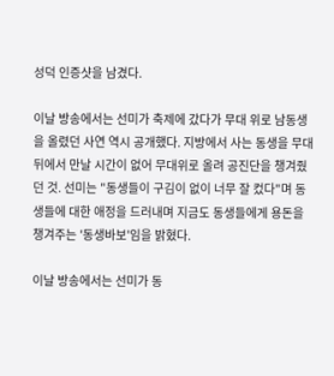성덕 인증샷을 남겼다.

이날 방송에서는 선미가 축제에 갔다가 무대 위로 남동생을 올렸던 사연 역시 공개했다. 지방에서 사는 동생을 무대 뒤에서 만날 시간이 없어 무대위로 올려 공진단을 챙겨줬던 것. 선미는 "동생들이 구김이 없이 너무 잘 컸다"며 동생들에 대한 애정을 드러내며 지금도 동생들에게 용돈을 챙겨주는 '동생바보'임을 밝혔다.

이날 방송에서는 선미가 동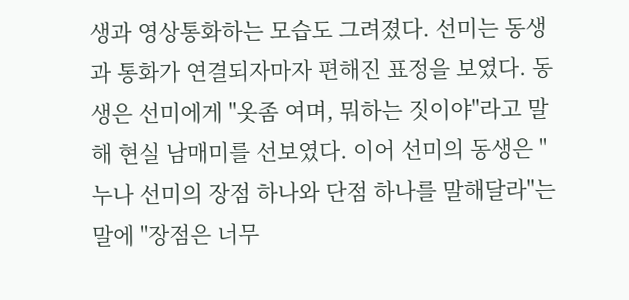생과 영상통화하는 모습도 그려졌다. 선미는 동생과 통화가 연결되자마자 편해진 표정을 보였다. 동생은 선미에게 "옷좀 여며, 뭐하는 짓이야"라고 말해 현실 남매미를 선보였다. 이어 선미의 동생은 "누나 선미의 장점 하나와 단점 하나를 말해달라"는 말에 "장점은 너무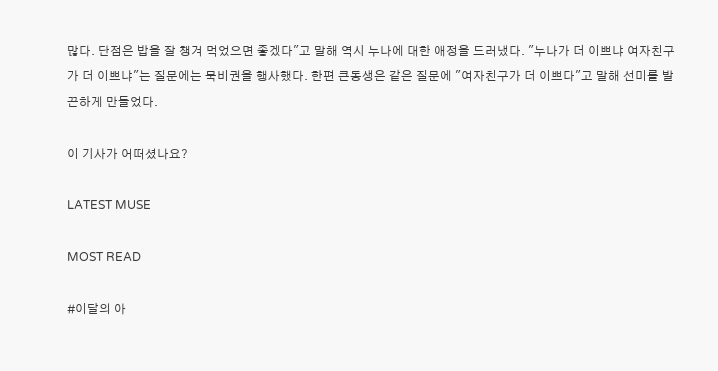많다. 단점은 밥을 잘 챙겨 먹었으면 좋겠다"고 말해 역시 누나에 대한 애정을 드러냈다. "누나가 더 이쁘냐 여자친구가 더 이쁘냐"는 질문에는 묵비권을 행사했다. 한편 큰동생은 같은 질문에 "여자친구가 더 이쁘다"고 말해 선미를 발끈하게 만들었다.

이 기사가 어떠셨나요?

LATEST MUSE

MOST READ

#이달의 아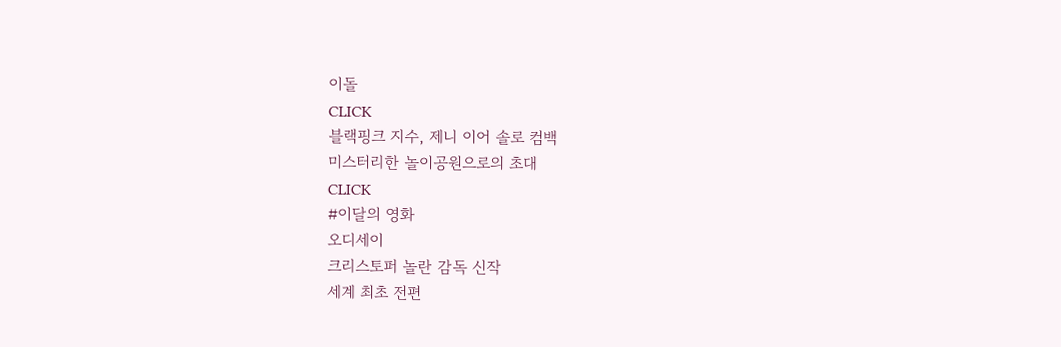이돌
CLICK
블랙핑크 지수, 제니 이어 솔로 컴백
미스터리한 놀이공원으로의 초대
CLICK
#이달의 영화
오디세이
크리스토퍼 놀란 감독 신작
세계 최초 전편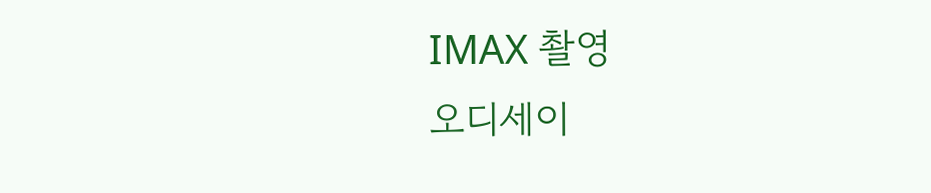IMAX 촬영
오디세이